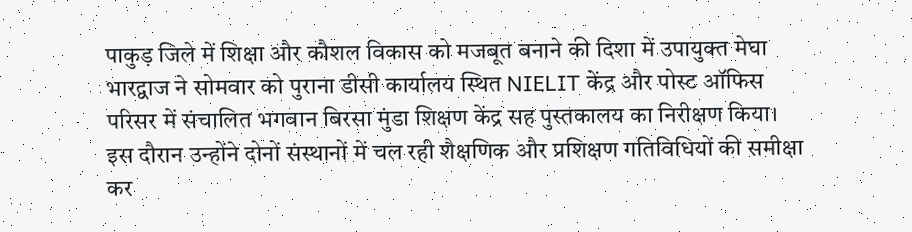पाकुड़ जिले में शिक्षा और कौशल विकास को मजबूत बनाने की दिशा में उपायुक्त मेघा भारद्वाज ने सोमवार को पुराना डीसी कार्यालय स्थित NIELIT केंद्र और पोस्ट ऑफिस परिसर में संचालित भगवान बिरसा मुंडा शिक्षण केंद्र सह पुस्तकालय का निरीक्षण किया। इस दौरान उन्होंने दोनों संस्थानों में चल रही शैक्षणिक और प्रशिक्षण गतिविधियों की समीक्षा कर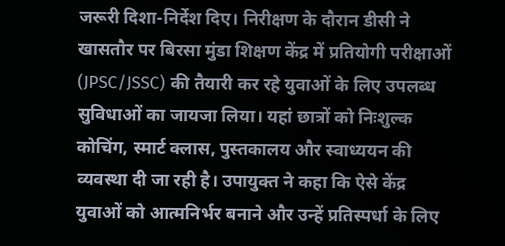जरूरी दिशा-निर्देश दिए। निरीक्षण के दौरान डीसी ने खासतौर पर बिरसा मुंडा शिक्षण केंद्र में प्रतियोगी परीक्षाओं (JPSC/JSSC) की तैयारी कर रहे युवाओं के लिए उपलब्ध सुविधाओं का जायजा लिया। यहां छात्रों को निःशुल्क कोचिंग, स्मार्ट क्लास, पुस्तकालय और स्वाध्ययन की व्यवस्था दी जा रही है। उपायुक्त ने कहा कि ऐसे केंद्र युवाओं को आत्मनिर्भर बनाने और उन्हें प्रतिस्पर्धा के लिए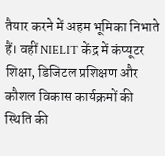तैयार करने में अहम भूमिका निभाते हैं। वहीं NIELIT केंद्र में कंप्यूटर शिक्षा, डिजिटल प्रशिक्षण और कौशल विकास कार्यक्रमों की स्थिति की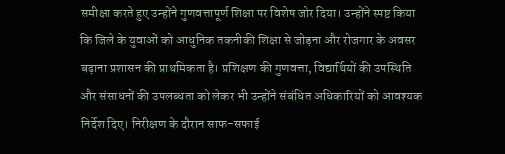समीक्षा करते हुए उन्होंने गुणवत्तापूर्ण शिक्षा पर विशेष जोर दिया। उन्होंने स्पष्ट किया कि जिले के युवाओं को आधुनिक तकनीकी शिक्षा से जोड़ना और रोजगार के अवसर बढ़ाना प्रशासन की प्राथमिकता है। प्रशिक्षण की गुणवत्ता, विद्यार्थियों की उपस्थिति और संसाधनों की उपलब्धता को लेकर भी उन्होंने संबंधित अधिकारियों को आवश्यक निर्देश दिए। निरीक्षण के दौरान साफ-सफाई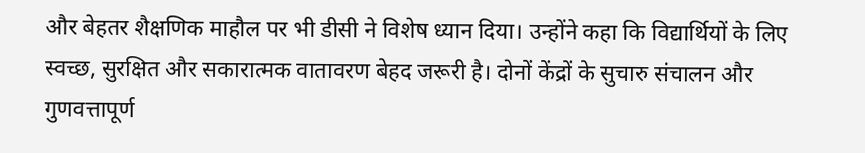और बेहतर शैक्षणिक माहौल पर भी डीसी ने विशेष ध्यान दिया। उन्होंने कहा कि विद्यार्थियों के लिए स्वच्छ, सुरक्षित और सकारात्मक वातावरण बेहद जरूरी है। दोनों केंद्रों के सुचारु संचालन और गुणवत्तापूर्ण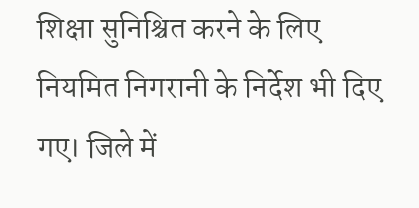शिक्षा सुनिश्चित करने के लिए नियमित निगरानी के निर्देश भी दिए गए। जिले में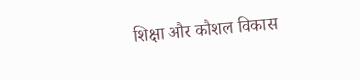शिक्षा और कौशल विकास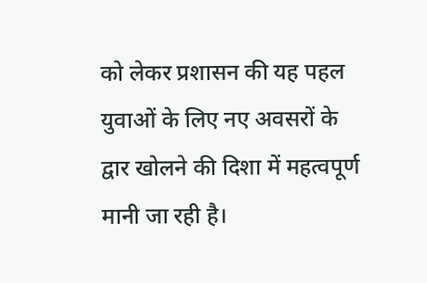को लेकर प्रशासन की यह पहल युवाओं के लिए नए अवसरों के द्वार खोलने की दिशा में महत्वपूर्ण मानी जा रही है।